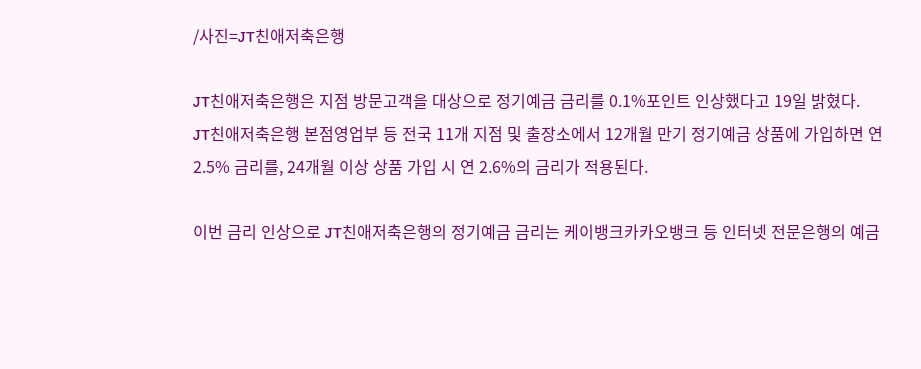/사진=JT친애저축은행

JT친애저축은행은 지점 방문고객을 대상으로 정기예금 금리를 0.1%포인트 인상했다고 19일 밝혔다.
JT친애저축은행 본점영업부 등 전국 11개 지점 및 출장소에서 12개월 만기 정기예금 상품에 가입하면 연 2.5% 금리를, 24개월 이상 상품 가입 시 연 2.6%의 금리가 적용된다.

이번 금리 인상으로 JT친애저축은행의 정기예금 금리는 케이뱅크카카오뱅크 등 인터넷 전문은행의 예금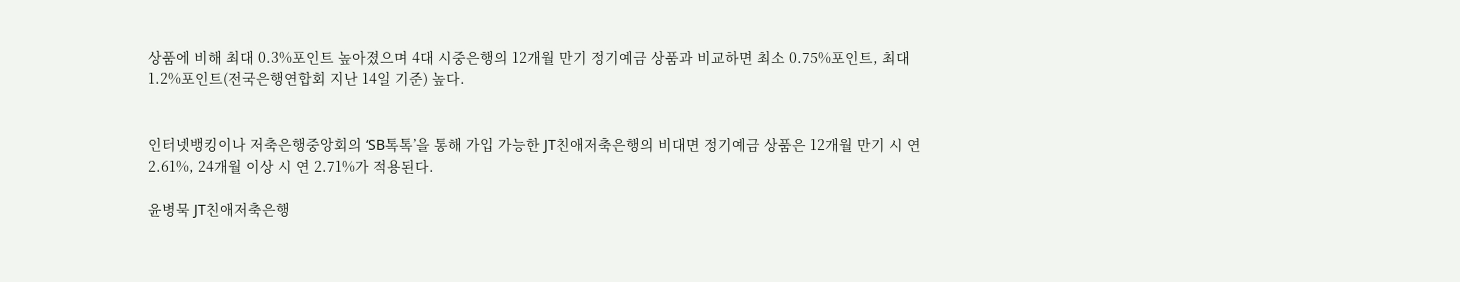상품에 비해 최대 0.3%포인트 높아졌으며 4대 시중은행의 12개월 만기 정기예금 상품과 비교하면 최소 0.75%포인트, 최대 1.2%포인트(전국은행연합회 지난 14일 기준) 높다.


인터넷뱅킹이나 저축은행중앙회의 ‘SB톡톡’을 통해 가입 가능한 JT친애저축은행의 비대면 정기예금 상품은 12개월 만기 시 연 2.61%, 24개월 이상 시 연 2.71%가 적용된다.

윤병묵 JT친애저축은행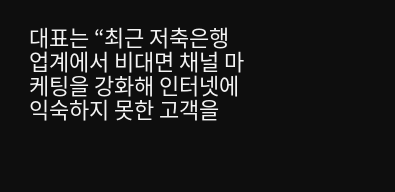대표는 “최근 저축은행업계에서 비대면 채널 마케팅을 강화해 인터넷에 익숙하지 못한 고객을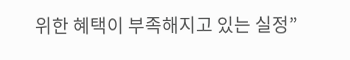위한 혜택이 부족해지고 있는 실정”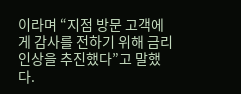이라며 “지점 방문 고객에게 감사를 전하기 위해 금리 인상을 추진했다”고 말했다.